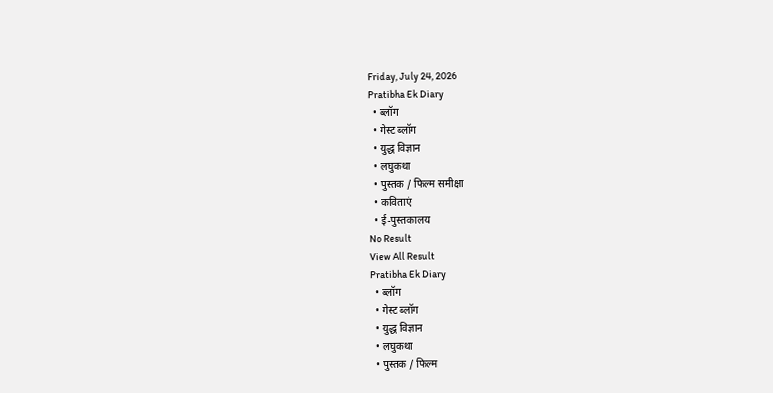Friday, July 24, 2026
Pratibha Ek Diary
  • ब्लॉग
  • गेस्ट ब्लॉग
  • युद्ध विज्ञान
  • लघुकथा
  • पुस्तक / फिल्म समीक्षा
  • कविताएं
  • ई-पुस्तकालय
No Result
View All Result
Pratibha Ek Diary
  • ब्लॉग
  • गेस्ट ब्लॉग
  • युद्ध विज्ञान
  • लघुकथा
  • पुस्तक / फिल्म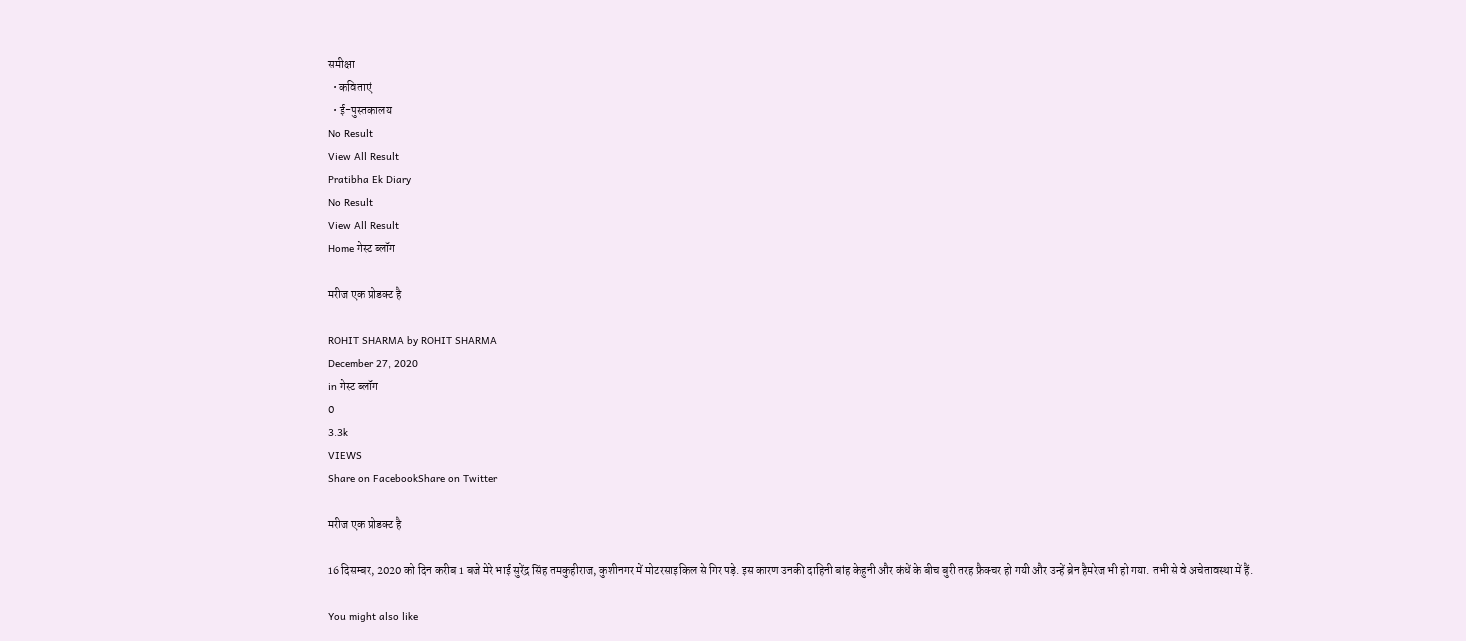समीक्षा
  • कविताएं
  • ई-पुस्तकालय
No Result
View All Result
Pratibha Ek Diary
No Result
View All Result
Home गेस्ट ब्लॉग

मरीज एक प्रोडक्ट है

ROHIT SHARMA by ROHIT SHARMA
December 27, 2020
in गेस्ट ब्लॉग
0
3.3k
VIEWS
Share on FacebookShare on Twitter

मरीज एक प्रोडक्ट है

16 दिसम्बर, 2020 को दिन करीब 1 बजे मेरे भाई सुरेंद्र सिंह तमकुहीराज, कुशीनगर में मोटरसाइकिल से गिर पड़े. इस कारण उनकी दाहिनी बांह केहुनी और कंधें के बीच बुरी तरह फ्रैक्चर हो गयी और उन्हें ब्रेन हैमरेज भी हो गया. तभी से वे अचेतावस्था में हैं.

You might also like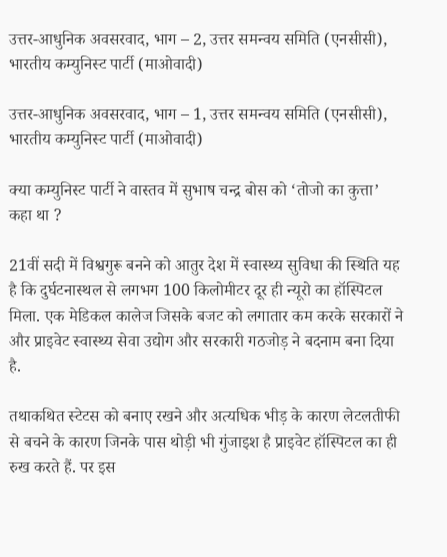उत्तर-आधुनिक अवसरवाद, भाग – 2, उत्तर समन्वय समिति (एनसीसी), भारतीय कम्युनिस्ट पार्टी (माओवादी)

उत्तर-आधुनिक अवसरवाद, भाग – 1, उत्तर समन्वय समिति (एनसीसी), भारतीय कम्युनिस्ट पार्टी (माओवादी)

क्या कम्युनिस्ट पार्टी ने वास्तव में सुभाष चन्द्र बोस को ‘तोजो का कुत्ता’ कहा था ?

21वीं सदी में विश्वगुरू बनने को आतुर देश में स्वास्थ्य सुविधा की स्थिति यह है कि दुर्घटनास्थल से लगभग 100 किलोमीटर दूर ही न्यूरो का हॉस्पिटल मिला. एक मेडिकल कालेज जिसके बजट को लगातार कम करके सरकारों ने और प्राइवेट स्वास्थ्य सेवा उद्योग और सरकारी गठजोड़ ने बदनाम बना दिया है.

तथाकथित स्टेटस को बनाए रखने और अत्यधिक भीड़ के कारण लेटलतीफी से बचने के कारण जिनके पास थोड़ी भी गुंजाइश है प्राइवेट हॉस्पिटल का ही रुख करते हैं. पर इस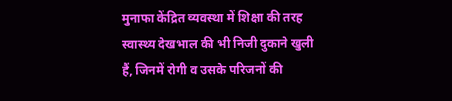मुनाफा केंद्रित व्यवस्था में शिक्षा की तरह स्वास्थ्य देखभाल की भी निजी दुकाने खुली हैं, जिनमें रोगी व उसके परिजनों की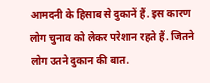आमदनी के हिसाब से दुकानें हैं. इस कारण लोग चुनाव को लेकर परेशान रहते हैं. जितने लोग उतने दुकान की बात.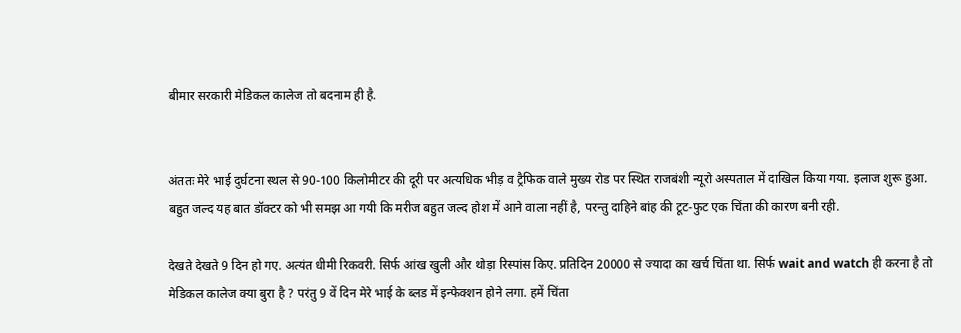बीमार सरकारी मेडिकल कालेज तो बदनाम ही है.


अंततः मेरे भाई दुर्घटना स्थल से 90-100 किलोमीटर की दूरी पर अत्यधिक भीड़ व ट्रैफिक वाले मुख्य रोड पर स्थित राजबंशी न्यूरो अस्पताल में दाखिल किया गया. इलाज शुरू हुआ. बहुत जल्द यह बात डॉक्टर को भी समझ आ गयी कि मरीज बहुत जल्द होश में आने वाला नहीं है, परन्तु दाहिने बांह की टूट-फुट एक चिंता की कारण बनी रही.

देखते देखते 9 दिन हो गए. अत्यंत धीमी रिकवरी. सिर्फ आंख खुली और थोड़ा रिस्पांस किए. प्रतिदिन 20000 से ज्यादा का खर्च चिंता था. सिर्फ wait and watch ही करना है तो मेडिकल कालेज क्या बुरा है ? परंतु 9 वें दिन मेरे भाई के ब्लड में इन्फेक्शन होने लगा. हमें चिंता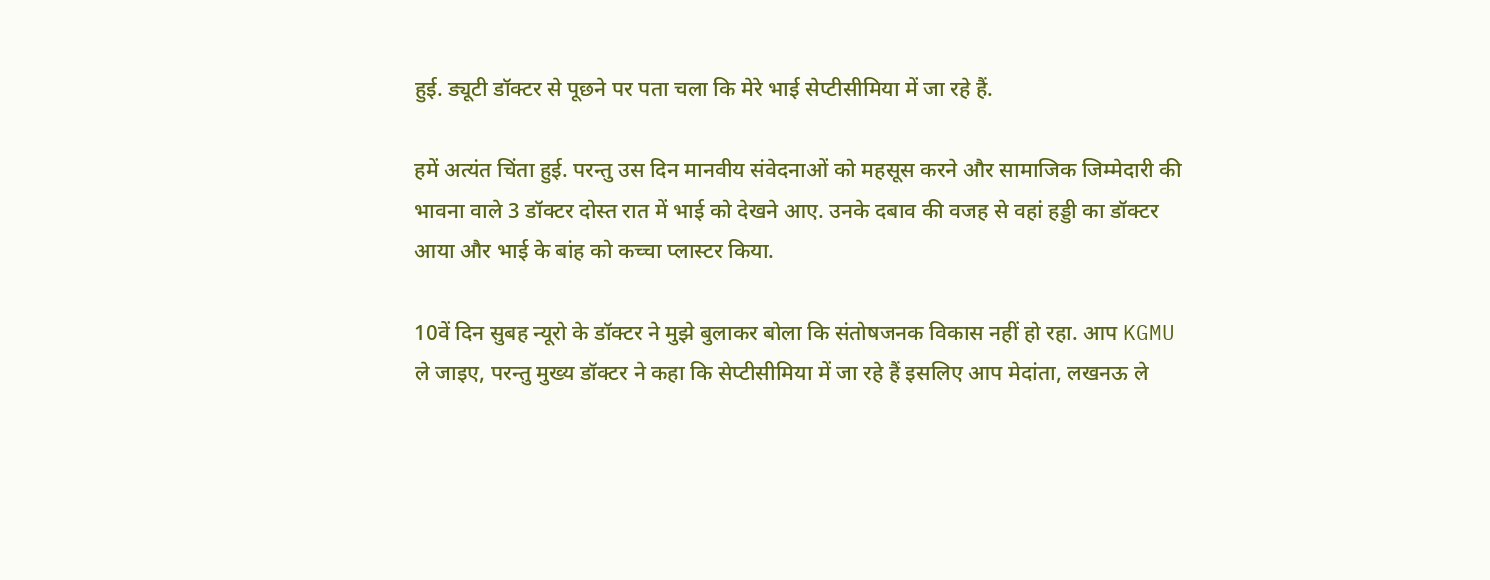हुई. ड्यूटी डॉक्टर से पूछने पर पता चला कि मेरे भाई सेप्टीसीमिया में जा रहे हैं.

हमें अत्यंत चिंता हुई. परन्तु उस दिन मानवीय संवेदनाओं को महसूस करने और सामाजिक जिम्मेदारी की भावना वाले 3 डॉक्टर दोस्त रात में भाई को देखने आए. उनके दबाव की वजह से वहां हड्डी का डॉक्टर आया और भाई के बांह को कच्चा प्लास्टर किया.

10वें दिन सुबह न्यूरो के डॉक्टर ने मुझे बुलाकर बोला कि संतोषजनक विकास नहीं हो रहा. आप KGMU ले जाइए, परन्तु मुख्य डॉक्टर ने कहा कि सेप्टीसीमिया में जा रहे हैं इसलिए आप मेदांता, लखनऊ ले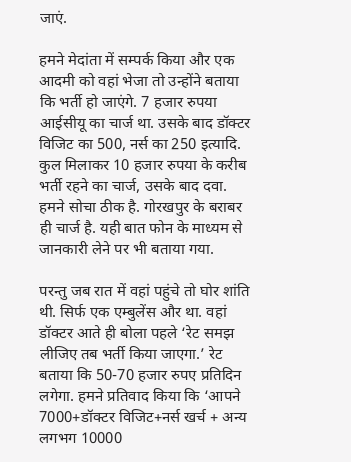जाएं.

हमने मेदांता में सम्पर्क किया और एक आदमी को वहां भेजा तो उन्होंने बताया कि भर्ती हो जाएंगे. 7 हजार रुपया आईसीयू का चार्ज था. उसके बाद डॉक्टर विजिट का 500, नर्स का 250 इत्यादि. कुल मिलाकर 10 हजार रुपया के करीब भर्ती रहने का चार्ज, उसके बाद दवा. हमने सोचा ठीक है. गोरखपुर के बराबर ही चार्ज है. यही बात फोन के माध्यम से जानकारी लेने पर भी बताया गया.

परन्तु जब रात में वहां पहुंचे तो घोर शांति थी. सिर्फ एक एम्बुलेंस और था. वहां डॉक्टर आते ही बोला पहले ‘रेट समझ लीजिए तब भर्ती किया जाएगा.’ रेट बताया कि 50-70 हजार रुपए प्रतिदिन लगेगा. हमने प्रतिवाद किया कि ‘आपने 7000+डॉक्टर विजिट+नर्स खर्च + अन्य लगभग 10000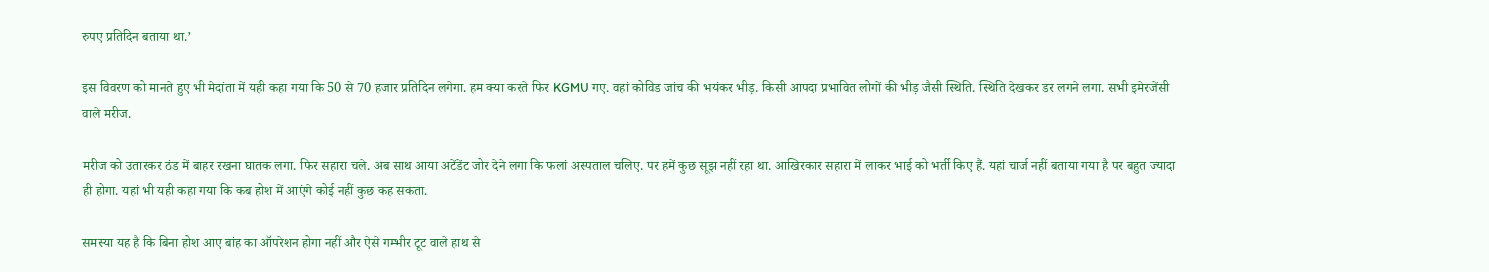रुपए प्रतिदिन बताया था.’

इस विवरण को मानते हुए भी मेदांता में यही कहा गया कि 50 से 70 हजार प्रतिदिन लगेगा. हम क्या करते फिर KGMU गए. वहां कोविड जांच की भयंकर भीड़. किसी आपदा प्रभावित लोगों की भीड़ जैसी स्थिति. स्थिति देखकर डर लगने लगा. सभी इमेरजेंसी वाले मरीज.

मरीज को उतारकर ठंड में बाहर रखना घातक लगा. फिर सहारा चले. अब साथ आया अटेंडेंट जोर देने लगा कि फलां अस्पताल चलिए. पर हमें कुछ सूझ नहीं रहा था. आखिरकार सहारा में लाकर भाई को भर्ती किए हैं. यहां चार्ज नहीं बताया गया है पर बहुत ज्यादा ही होगा. यहां भी यही कहा गया कि कब होश में आएंगे कोई नहीं कुछ कह सकता.

समस्या यह है कि बिना होश आए बांह का ऑपरेशन होगा नहीं और ऐसे गम्भीर टूट वाले हाथ से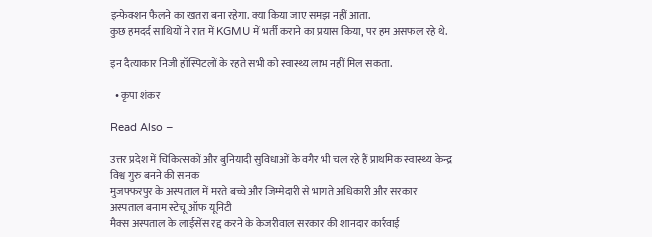इन्फेक्शन फैलने का खतरा बना रहेगा. क्या किया जाए समझ नहीं आता.
कुछ हमदर्द साथियों ने रात में KGMU में भर्ती कराने का प्रयास किया, पर हम असफल रहे थे.

इन दैत्याकार निजी हॉस्पिटलों के रहते सभी को स्वास्थ्य लाभ नहीं मिल सकता.

  • कृपा शंकर

Read Also –

उत्तर प्रदेश में चिकित्सकों और बुनियादी सुविधाओं के वगैर भी चल रहे हैं प्राथमिक स्वास्थ्य केन्द्र
विश्व गुरु बनने की सनक
मुजफ्फरपुर के अस्पताल में मरते बच्चे और जिम्मेदारी से भागते अधिकारी और सरकार
अस्पताल बनाम स्टेचू ऑफ यूनिटी
मैक्स अस्पताल के लाईसेंस रद्द करने के केजरीवाल सरकार की शानदार कार्रवाई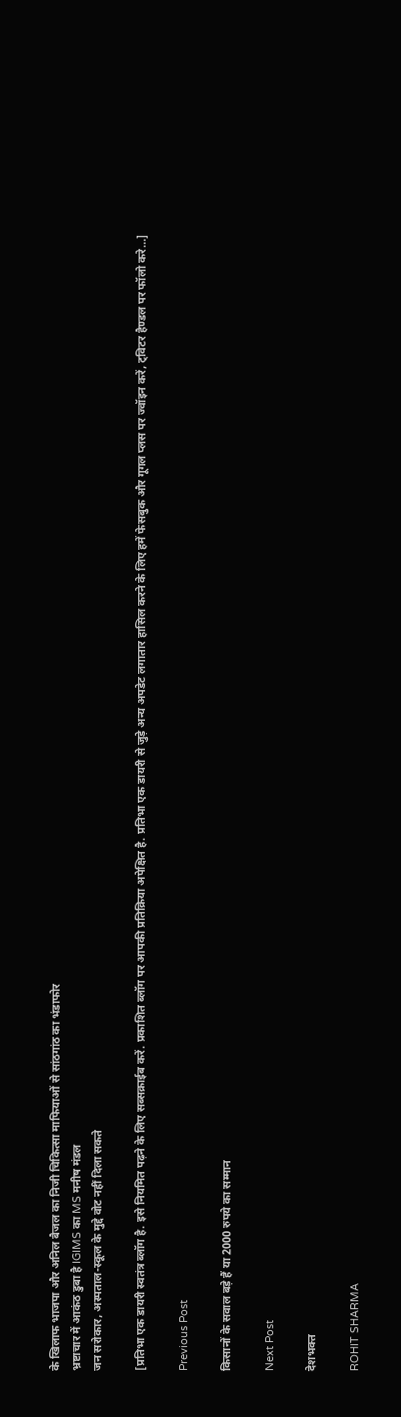के खिलाफ भाजपा और अनिल बैजल का निजी चिकित्सा माफियाओं से सांठगांठ का भंडाफोर
भ्रष्टाचार में आकंठ डुबा है IGIMS का MS मनीष मंडल
जन सरोकार, अस्पताल-स्कूल के मुद्दे वोट नहीं दिला सकते

[प्रतिभा एक डायरी स्वतंत्र ब्लॉग है. इसे नियमित पढ़ने के लिए सब्सक्राईब करें. प्रकाशित ब्लॉग पर आपकी प्रतिक्रिया अपेक्षित है. प्रतिभा एक डायरी से जुड़े अन्य अपडेट लगातार हासिल करने के लिए हमें फेसबुक और गूगल प्लस पर ज्वॉइन करें, ट्विटर हैण्डल पर फॉलो करे…]

Previous Post

किसानों के सवाल बड़े हैं या 2000 रुपये का सम्मान

Next Post

देशभक्त

ROHIT SHARMA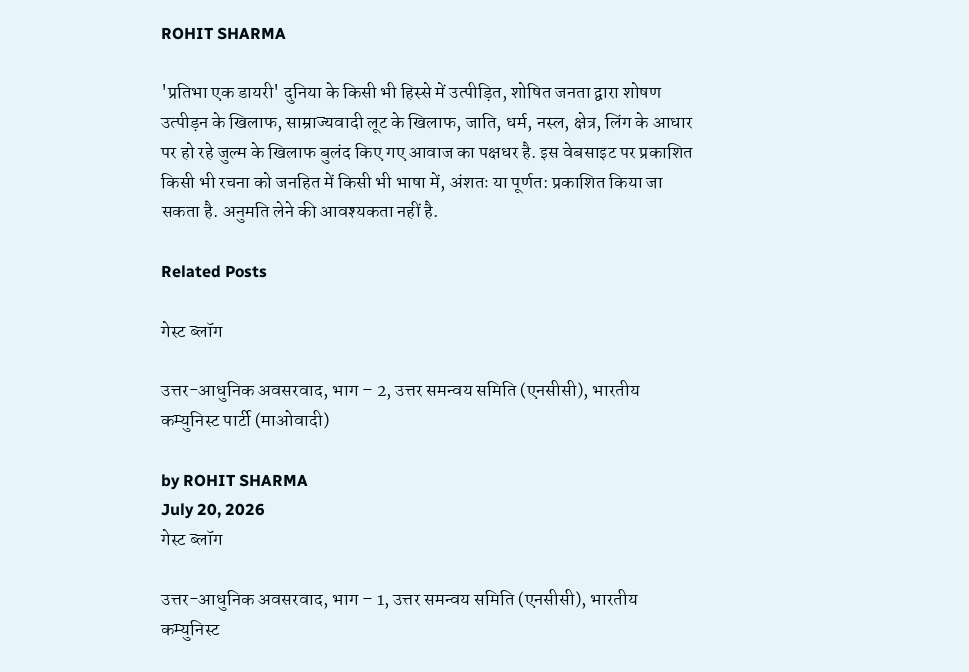ROHIT SHARMA

'प्रतिभा एक डायरी' दुनिया के किसी भी हिस्से में उत्पीड़ित, शोषित जनता द्वारा शोषण उत्पीड़न के खिलाफ, साम्राज्यवादी लूट के खिलाफ, जाति, धर्म, नस्ल, क्षेत्र, लिंग के आधार पर हो रहे जुल्म के खिलाफ बुलंद किए गए आवाज का पक्षधर है. इस वेबसाइट पर प्रकाशित किसी भी रचना को जनहित में किसी भी भाषा में, अंशतः या पूर्णत: प्रकाशित किया जा सकता है. अनुमति लेने की आवश्यकता नहीं है.

Related Posts

गेस्ट ब्लॉग

उत्तर-आधुनिक अवसरवाद, भाग – 2, उत्तर समन्वय समिति (एनसीसी), भारतीय कम्युनिस्ट पार्टी (माओवादी)

by ROHIT SHARMA
July 20, 2026
गेस्ट ब्लॉग

उत्तर-आधुनिक अवसरवाद, भाग – 1, उत्तर समन्वय समिति (एनसीसी), भारतीय कम्युनिस्ट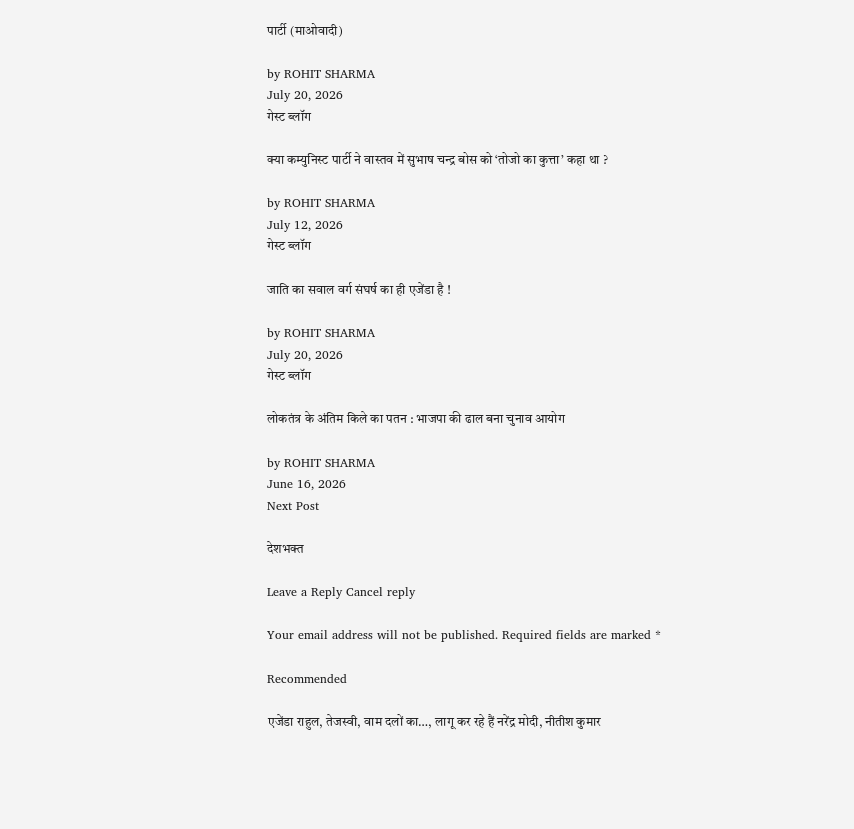पार्टी (माओवादी)

by ROHIT SHARMA
July 20, 2026
गेस्ट ब्लॉग

क्या कम्युनिस्ट पार्टी ने वास्तव में सुभाष चन्द्र बोस को ‘तोजो का कुत्ता’ कहा था ?

by ROHIT SHARMA
July 12, 2026
गेस्ट ब्लॉग

जाति का सवाल वर्ग संघर्ष का ही एजेंडा है !

by ROHIT SHARMA
July 20, 2026
गेस्ट ब्लॉग

लोकतंत्र के अंतिम किले का पतन : भाजपा की ढाल बना चुनाव आयोग

by ROHIT SHARMA
June 16, 2026
Next Post

देशभक्त

Leave a Reply Cancel reply

Your email address will not be published. Required fields are marked *

Recommended

एजेंडा राहुल, तेजस्वी, वाम दलों का…, लागू कर रहे हैं नरेंद्र मोदी, नीतीश कुमार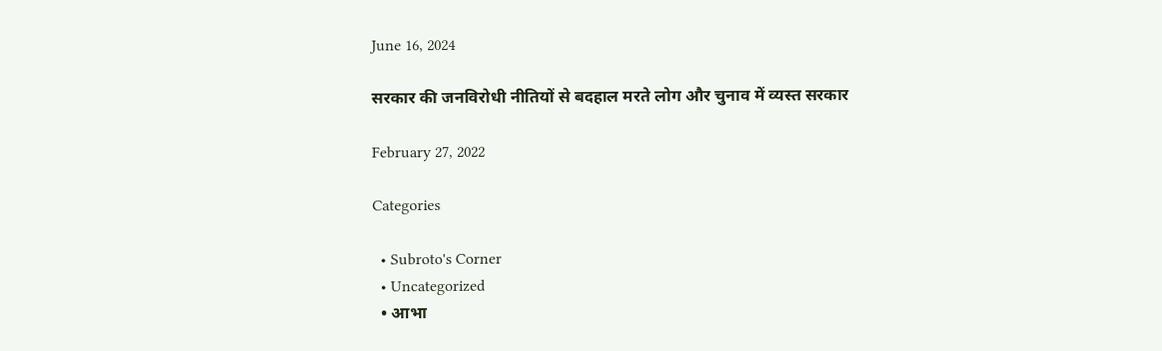June 16, 2024

सरकार की जनविरोधी नीतियों से बदहाल मरते लोग और चुनाव में व्यस्त सरकार

February 27, 2022

Categories

  • Subroto's Corner
  • Uncategorized
  • आभा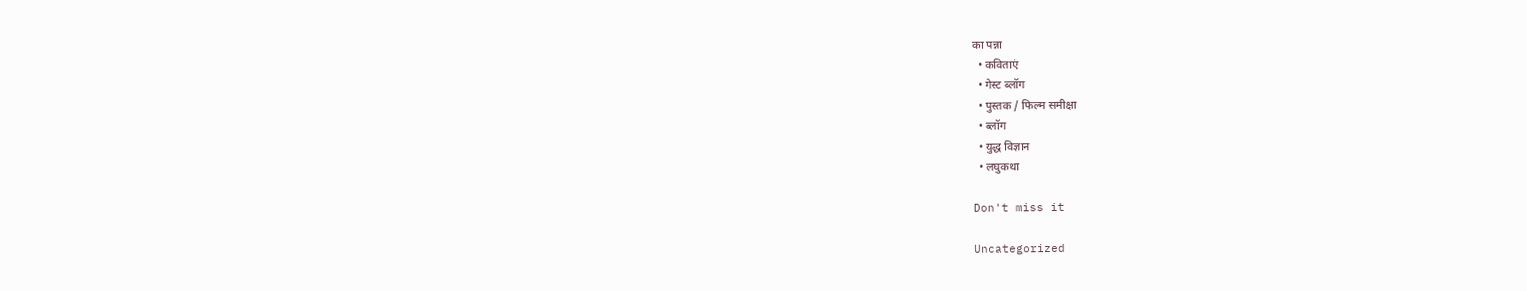का पन्ना
  • कविताएं
  • गेस्ट ब्लॉग
  • पुस्तक / फिल्म समीक्षा
  • ब्लॉग
  • युद्ध विज्ञान
  • लघुकथा

Don't miss it

Uncategorized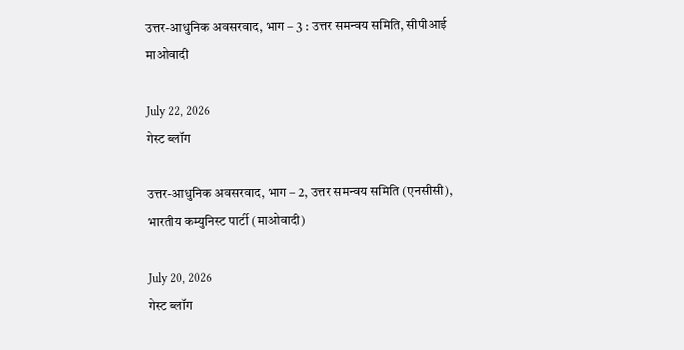उत्तर-आधुनिक अवसरवाद, भाग – 3 : उत्तर समन्वय समिति, सीपीआई माओवादी

July 22, 2026
गेस्ट ब्लॉग

उत्तर-आधुनिक अवसरवाद, भाग – 2, उत्तर समन्वय समिति (एनसीसी), भारतीय कम्युनिस्ट पार्टी (माओवादी)

July 20, 2026
गेस्ट ब्लॉग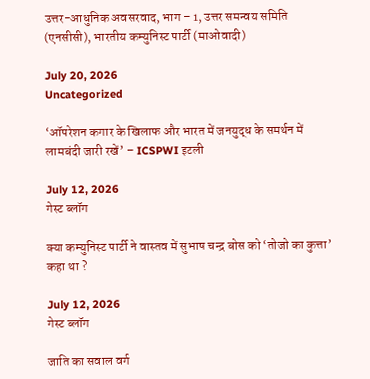उत्तर-आधुनिक अवसरवाद, भाग – 1, उत्तर समन्वय समिति (एनसीसी), भारतीय कम्युनिस्ट पार्टी (माओवादी)

July 20, 2026
Uncategorized

‘ऑपरेशन कगार के खिलाफ और भारत में जनयुद्ध के समर्थन में लामबंदी जारी रखें’ – ICSPWI इटली

July 12, 2026
गेस्ट ब्लॉग

क्या कम्युनिस्ट पार्टी ने वास्तव में सुभाष चन्द्र बोस को ‘तोजो का कुत्ता’ कहा था ?

July 12, 2026
गेस्ट ब्लॉग

जाति का सवाल वर्ग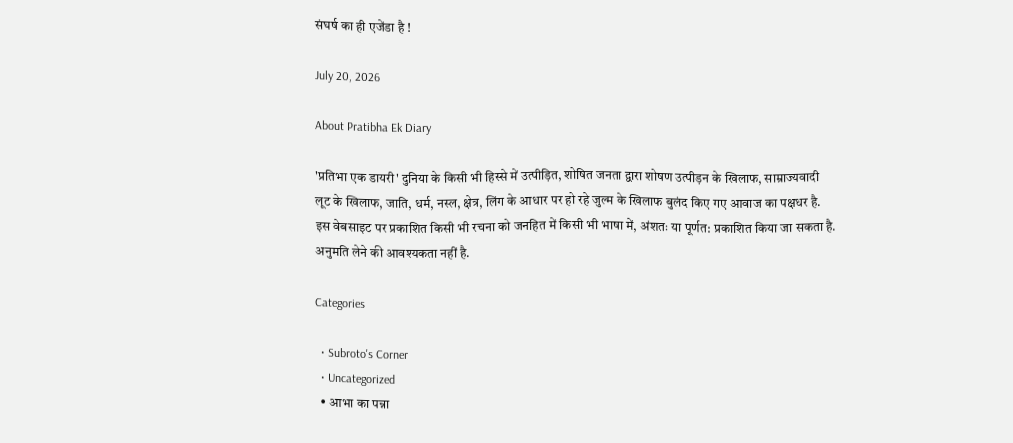संघर्ष का ही एजेंडा है !

July 20, 2026

About Pratibha Ek Diary

'प्रतिभा एक डायरी' दुनिया के किसी भी हिस्से में उत्पीड़ित, शोषित जनता द्वारा शोषण उत्पीड़न के खिलाफ, साम्राज्यवादी लूट के खिलाफ, जाति, धर्म, नस्ल, क्षेत्र, लिंग के आधार पर हो रहे जुल्म के खिलाफ बुलंद किए गए आवाज का पक्षधर है. इस वेबसाइट पर प्रकाशित किसी भी रचना को जनहित में किसी भी भाषा में, अंशतः या पूर्णत: प्रकाशित किया जा सकता है. अनुमति लेने की आवश्यकता नहीं है.

Categories

  • Subroto's Corner
  • Uncategorized
  • आभा का पन्ना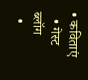• कविताएं
  • गेस्ट ब्लॉग
  •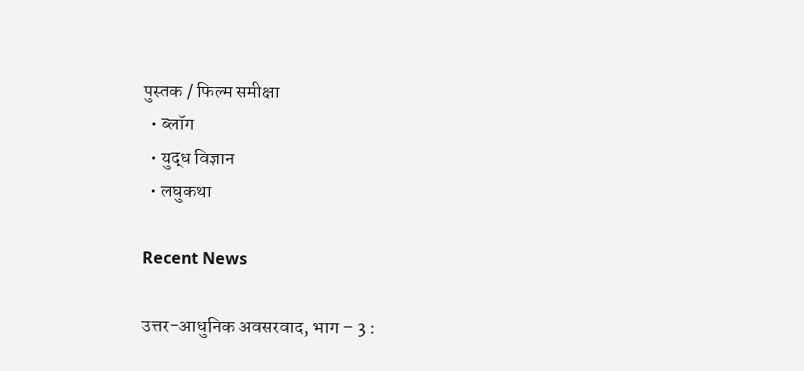पुस्तक / फिल्म समीक्षा
  • ब्लॉग
  • युद्ध विज्ञान
  • लघुकथा

Recent News

उत्तर-आधुनिक अवसरवाद, भाग – 3 :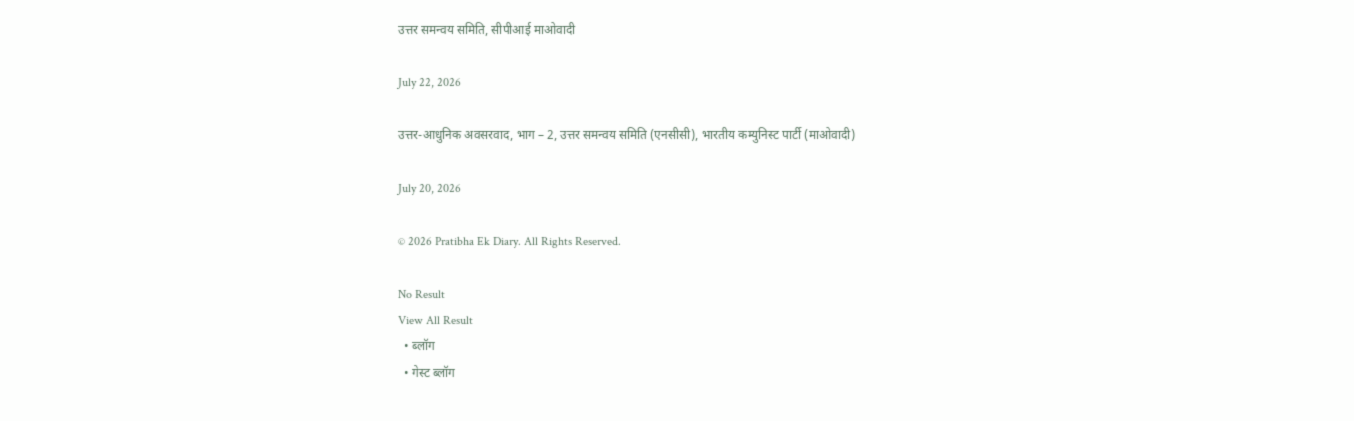उत्तर समन्वय समिति, सीपीआई माओवादी

July 22, 2026

उत्तर-आधुनिक अवसरवाद, भाग – 2, उत्तर समन्वय समिति (एनसीसी), भारतीय कम्युनिस्ट पार्टी (माओवादी)

July 20, 2026

© 2026 Pratibha Ek Diary. All Rights Reserved.

No Result
View All Result
  • ब्लॉग
  • गेस्ट ब्लॉग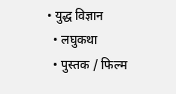• युद्ध विज्ञान
  • लघुकथा
  • पुस्तक / फिल्म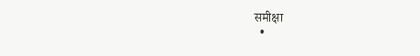समीक्षा
  •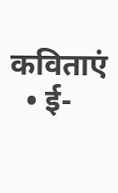कविताएं
  • ई-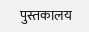पुस्तकालय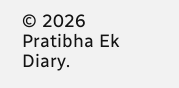© 2026 Pratibha Ek Diary.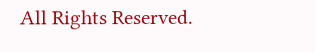All Rights Reserved.